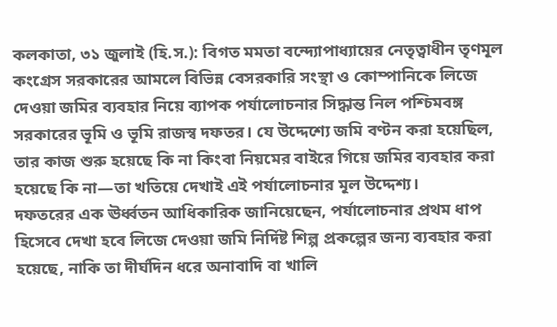কলকাতা, ৩১ জুলাই (হি.স.): বিগত মমতা বন্দ্যোপাধ্যায়ের নেতৃত্বাধীন তৃণমূল কংগ্রেস সরকারের আমলে বিভিন্ন বেসরকারি সংস্থা ও কোম্পানিকে লিজে দেওয়া জমির ব্যবহার নিয়ে ব্যাপক পর্যালোচনার সিদ্ধান্ত নিল পশ্চিমবঙ্গ সরকারের ভূমি ও ভূমি রাজস্ব দফতর। যে উদ্দেশ্যে জমি বণ্টন করা হয়েছিল, তার কাজ শুরু হয়েছে কি না কিংবা নিয়মের বাইরে গিয়ে জমির ব্যবহার করা হয়েছে কি না—তা খতিয়ে দেখাই এই পর্যালোচনার মূল উদ্দেশ্য।
দফতরের এক ঊর্ধ্বতন আধিকারিক জানিয়েছেন, পর্যালোচনার প্রথম ধাপ হিসেবে দেখা হবে লিজে দেওয়া জমি নির্দিষ্ট শিল্প প্রকল্পের জন্য ব্যবহার করা হয়েছে, নাকি তা দীর্ঘদিন ধরে অনাবাদি বা খালি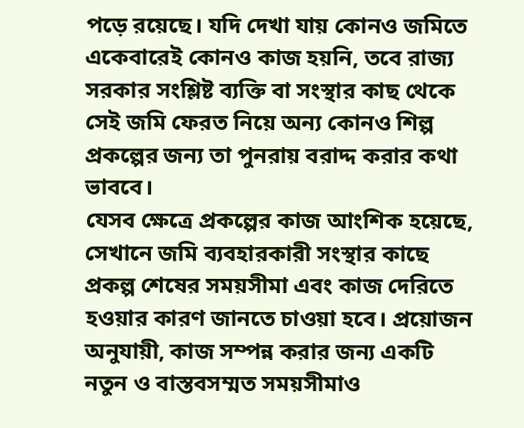পড়ে রয়েছে। যদি দেখা যায় কোনও জমিতে একেবারেই কোনও কাজ হয়নি, তবে রাজ্য সরকার সংশ্লিষ্ট ব্যক্তি বা সংস্থার কাছ থেকে সেই জমি ফেরত নিয়ে অন্য কোনও শিল্প প্রকল্পের জন্য তা পুনরায় বরাদ্দ করার কথা ভাববে।
যেসব ক্ষেত্রে প্রকল্পের কাজ আংশিক হয়েছে, সেখানে জমি ব্যবহারকারী সংস্থার কাছে প্রকল্প শেষের সময়সীমা এবং কাজ দেরিতে হওয়ার কারণ জানতে চাওয়া হবে। প্রয়োজন অনুযায়ী, কাজ সম্পন্ন করার জন্য একটি নতুন ও বাস্তবসম্মত সময়সীমাও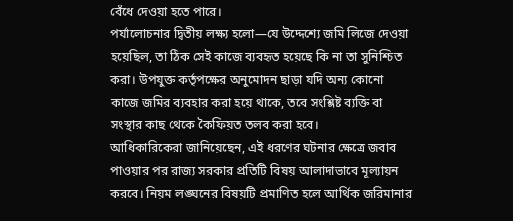বেঁধে দেওয়া হতে পারে।
পর্যালোচনার দ্বিতীয় লক্ষ্য হলো—যে উদ্দেশ্যে জমি লিজে দেওয়া হয়েছিল, তা ঠিক সেই কাজে ব্যবহৃত হয়েছে কি না তা সুনিশ্চিত করা। উপযুক্ত কর্তৃপক্ষের অনুমোদন ছাড়া যদি অন্য কোনো কাজে জমির ব্যবহার করা হয়ে থাকে, তবে সংশ্লিষ্ট ব্যক্তি বা সংস্থার কাছ থেকে কৈফিয়ত তলব করা হবে।
আধিকারিকেরা জানিয়েছেন, এই ধরণের ঘটনার ক্ষেত্রে জবাব পাওয়ার পর রাজ্য সরকার প্রতিটি বিষয় আলাদাভাবে মূল্যায়ন করবে। নিয়ম লঙ্ঘনের বিষয়টি প্রমাণিত হলে আর্থিক জরিমানার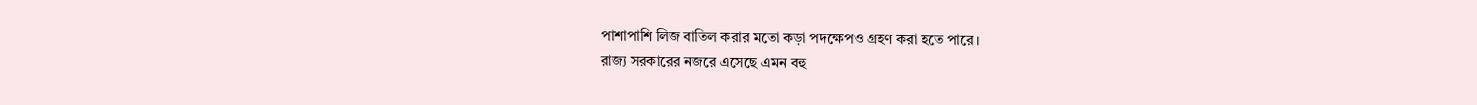পাশাপাশি লিজ বাতিল করার মতো কড়া পদক্ষেপও গ্রহণ করা হতে পারে।
রাজ্য সরকারের নজরে এসেছে এমন বহু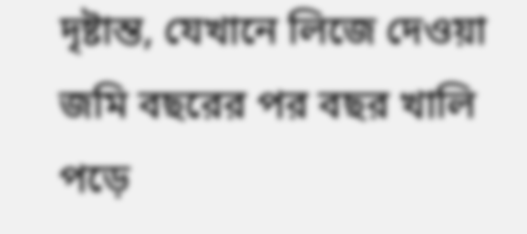দৃষ্টান্ত, যেখানে লিজে দেওয়া জমি বছরের পর বছর খালি পড়ে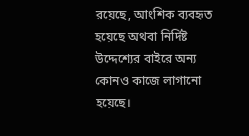রয়েছে, আংশিক ব্যবহৃত হয়েছে অথবা নির্দিষ্ট উদ্দেশ্যের বাইরে অন্য কোনও কাজে লাগানো হয়েছে।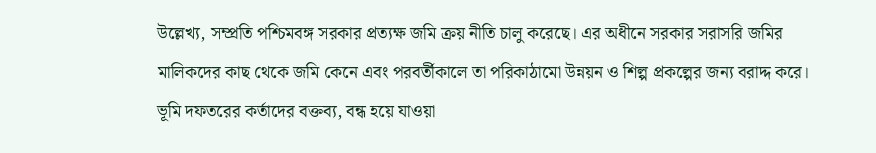উল্লেখ্য, সম্প্রতি পশ্চিমবঙ্গ সরকার প্রত্যক্ষ জমি ক্রয় নীতি চালু করেছে। এর অধীনে সরকার সরাসরি জমির মালিকদের কাছ থেকে জমি কেনে এবং পরবর্তীকালে তা পরিকাঠামো উন্নয়ন ও শিল্প প্রকল্পের জন্য বরাদ্দ করে।
ভূমি দফতরের কর্তাদের বক্তব্য, বন্ধ হয়ে যাওয়া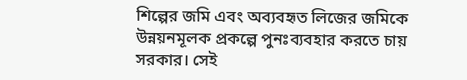শিল্পের জমি এবং অব্যবহৃত লিজের জমিকে উন্নয়নমূলক প্রকল্পে পুনঃব্যবহার করতে চায় সরকার। সেই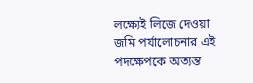লক্ষ্যেই লিজে দেওয়া জমি পর্যালোচনার এই পদক্ষেপকে অত্যন্ত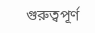গুরুত্বপূর্ণ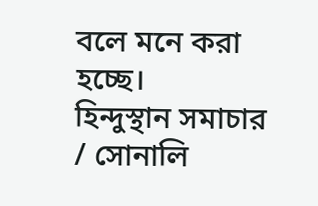বলে মনে করা হচ্ছে।
হিন্দুস্থান সমাচার / সোনালি